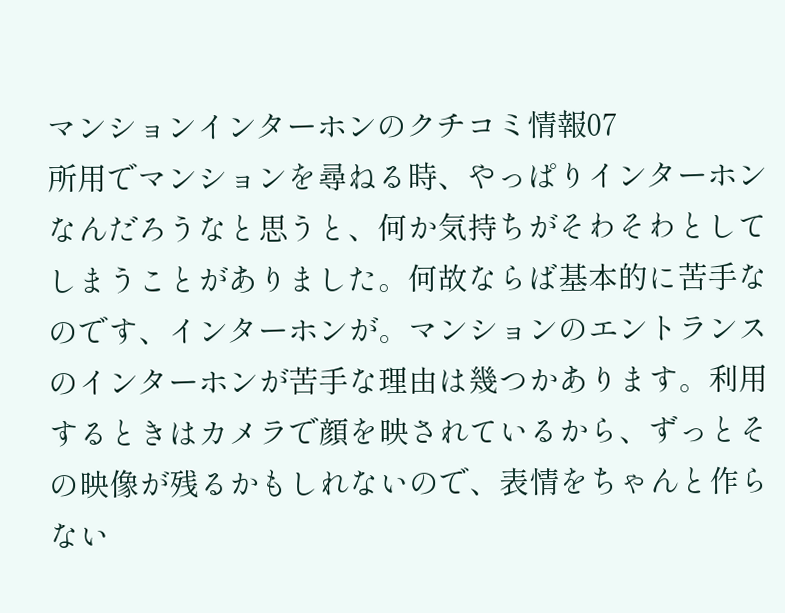マンションインターホンのクチコミ情報07
所用でマンションを尋ねる時、やっぱりインターホンなんだろうなと思うと、何か気持ちがそわそわとしてしまうことがありました。何故ならば基本的に苦手なのです、インターホンが。マンションのエントランスのインターホンが苦手な理由は幾つかあります。利用するときはカメラで顔を映されているから、ずっとその映像が残るかもしれないので、表情をちゃんと作らない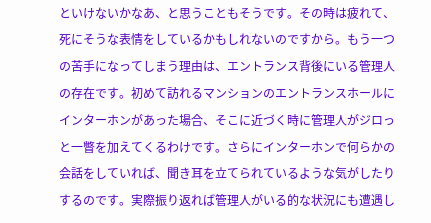といけないかなあ、と思うこともそうです。その時は疲れて、死にそうな表情をしているかもしれないのですから。もう一つの苦手になってしまう理由は、エントランス背後にいる管理人の存在です。初めて訪れるマンションのエントランスホールにインターホンがあった場合、そこに近づく時に管理人がジロっと一瞥を加えてくるわけです。さらにインターホンで何らかの会話をしていれば、聞き耳を立てられているような気がしたりするのです。実際振り返れば管理人がいる的な状況にも遭遇し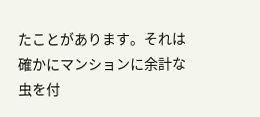たことがあります。それは確かにマンションに余計な虫を付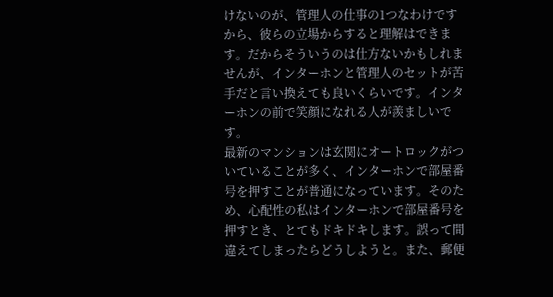けないのが、管理人の仕事の1つなわけですから、彼らの立場からすると理解はできます。だからそういうのは仕方ないかもしれませんが、インターホンと管理人のセットが苦手だと言い換えても良いくらいです。インターホンの前で笑顔になれる人が羨ましいです。
最新のマンションは玄関にオートロックがついていることが多く、インターホンで部屋番号を押すことが普通になっています。そのため、心配性の私はインターホンで部屋番号を押すとき、とてもドキドキします。誤って間違えてしまったらどうしようと。また、郵便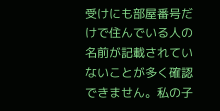受けにも部屋番号だけで住んでいる人の名前が記載されていないことが多く確認できません。私の子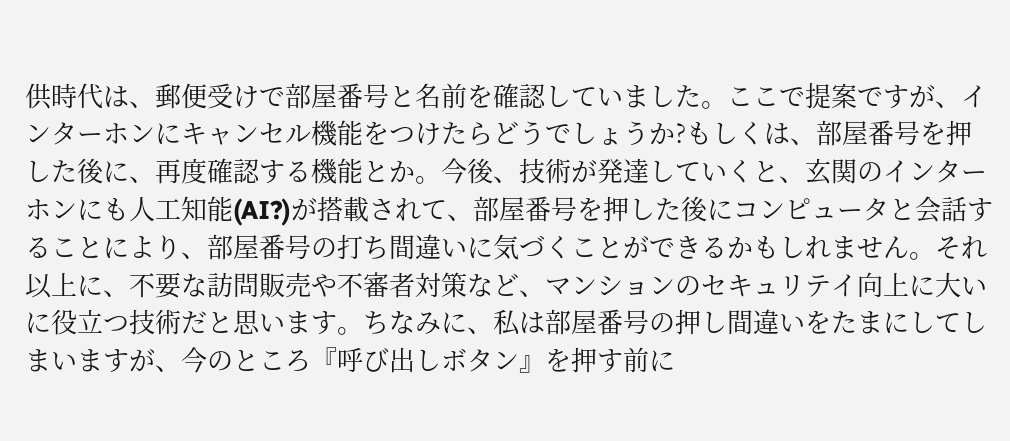供時代は、郵便受けで部屋番号と名前を確認していました。ここで提案ですが、インターホンにキャンセル機能をつけたらどうでしょうか?もしくは、部屋番号を押した後に、再度確認する機能とか。今後、技術が発達していくと、玄関のインターホンにも人工知能(AI?)が搭載されて、部屋番号を押した後にコンピュータと会話することにより、部屋番号の打ち間違いに気づくことができるかもしれません。それ以上に、不要な訪問販売や不審者対策など、マンションのセキュリテイ向上に大いに役立つ技術だと思います。ちなみに、私は部屋番号の押し間違いをたまにしてしまいますが、今のところ『呼び出しボタン』を押す前に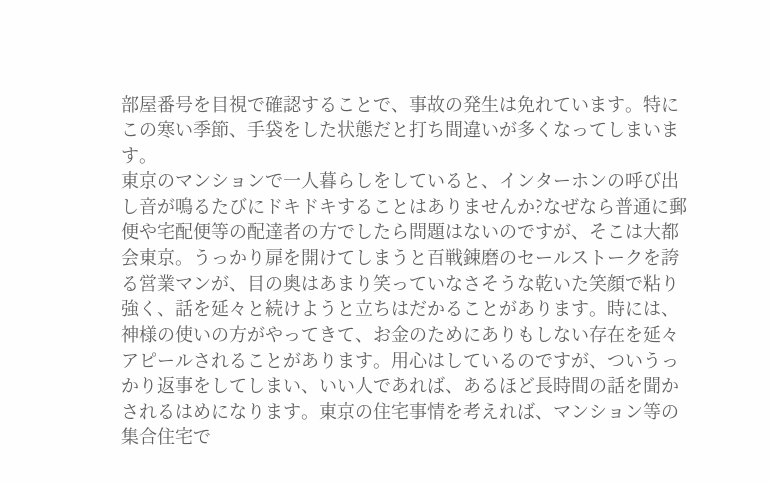部屋番号を目視で確認することで、事故の発生は免れています。特にこの寒い季節、手袋をした状態だと打ち間違いが多くなってしまいます。
東京のマンションで一人暮らしをしていると、インターホンの呼び出し音が鳴るたびにドキドキすることはありませんか?なぜなら普通に郵便や宅配便等の配達者の方でしたら問題はないのですが、そこは大都会東京。うっかり扉を開けてしまうと百戦錬磨のセールストークを誇る営業マンが、目の奥はあまり笑っていなさそうな乾いた笑顔で粘り強く、話を延々と続けようと立ちはだかることがあります。時には、神様の使いの方がやってきて、お金のためにありもしない存在を延々アピールされることがあります。用心はしているのですが、ついうっかり返事をしてしまい、いい人であれば、あるほど長時間の話を聞かされるはめになります。東京の住宅事情を考えれば、マンション等の集合住宅で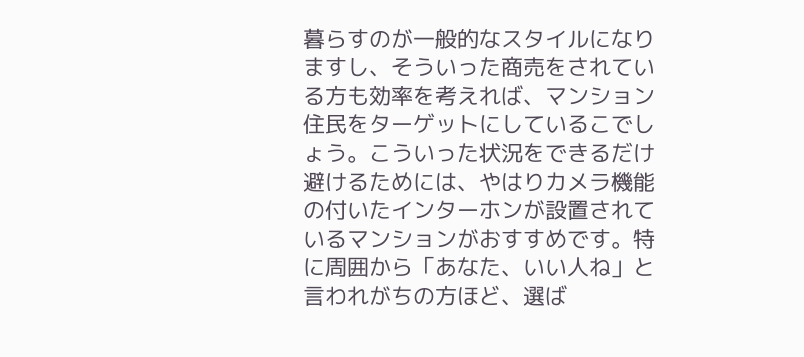暮らすのが一般的なスタイルになりますし、そういった商売をされている方も効率を考えれば、マンション住民をターゲットにしているこでしょう。こういった状況をできるだけ避けるためには、やはりカメラ機能の付いたインターホンが設置されているマンションがおすすめです。特に周囲から「あなた、いい人ね」と言われがちの方ほど、選ば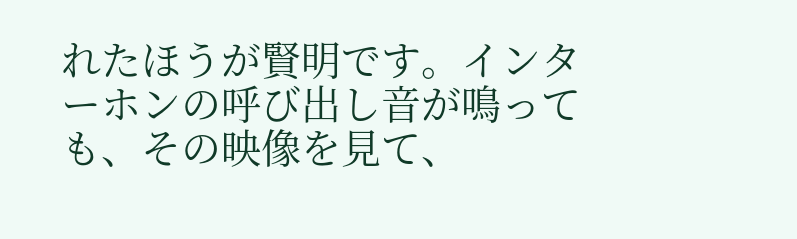れたほうが賢明です。インターホンの呼び出し音が鳴っても、その映像を見て、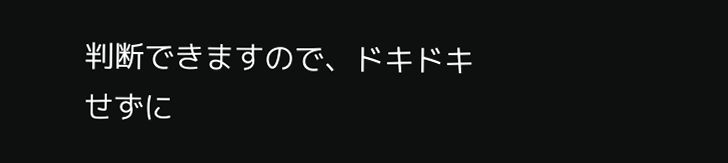判断できますので、ドキドキせずに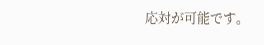応対が可能です。